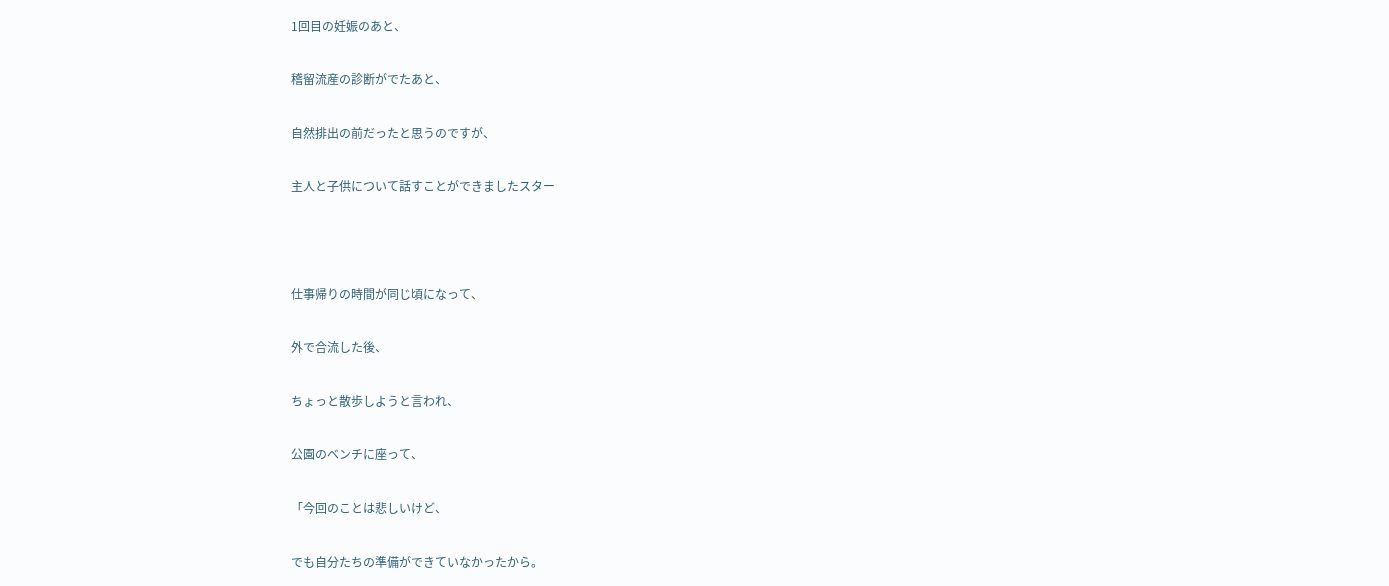1回目の妊娠のあと、

稽留流産の診断がでたあと、

自然排出の前だったと思うのですが、

主人と子供について話すことができましたスター



仕事帰りの時間が同じ頃になって、

外で合流した後、

ちょっと散歩しようと言われ、

公園のベンチに座って、

「今回のことは悲しいけど、

でも自分たちの準備ができていなかったから。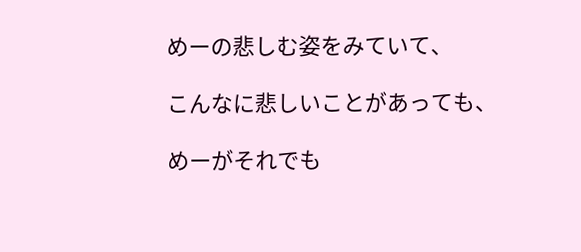めーの悲しむ姿をみていて、

こんなに悲しいことがあっても、

めーがそれでも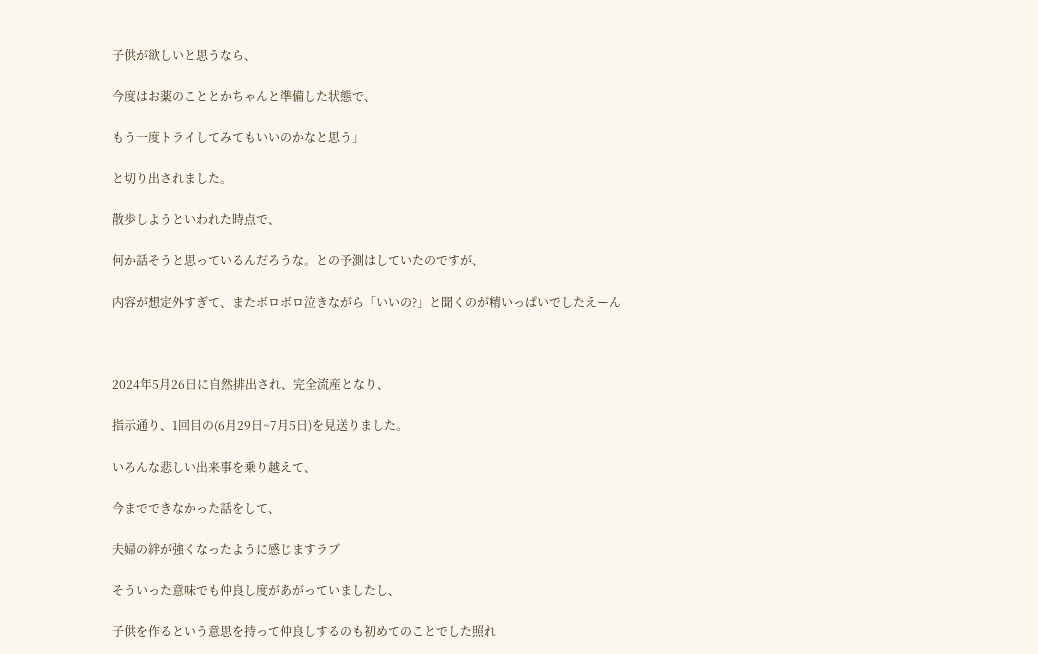子供が欲しいと思うなら、

今度はお薬のこととかちゃんと準備した状態で、

もう一度トライしてみてもいいのかなと思う」

と切り出されました。

散歩しようといわれた時点で、

何か話そうと思っているんだろうな。との予測はしていたのですが、

内容が想定外すぎて、またボロボロ泣きながら「いいの?」と聞くのが精いっぱいでしたえーん



2024年5月26日に自然排出され、完全流産となり、

指示通り、1回目の(6月29日~7月5日)を見送りました。

いろんな悲しい出来事を乗り越えて、

今までできなかった話をして、

夫婦の絆が強くなったように感じますラブ

そういった意味でも仲良し度があがっていましたし、

子供を作るという意思を持って仲良しするのも初めてのことでした照れ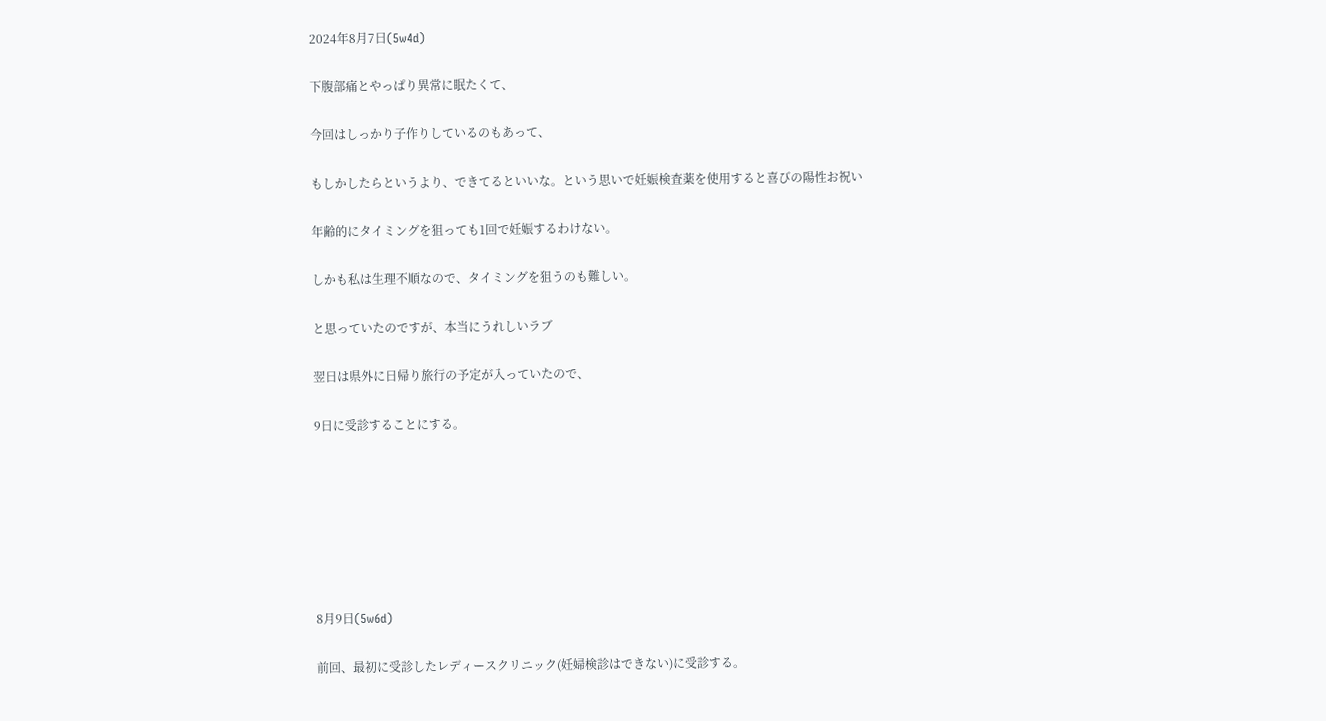2024年8月7日(5w4d)

下腹部痛とやっぱり異常に眠たくて、

今回はしっかり子作りしているのもあって、

もしかしたらというより、できてるといいな。という思いで妊娠検査薬を使用すると喜びの陽性お祝い

年齢的にタイミングを狙っても1回で妊娠するわけない。

しかも私は生理不順なので、タイミングを狙うのも難しい。

と思っていたのですが、本当にうれしいラブ

翌日は県外に日帰り旅行の予定が入っていたので、

9日に受診することにする。







8月9日(5w6d)

前回、最初に受診したレディースクリニック(妊婦検診はできない)に受診する。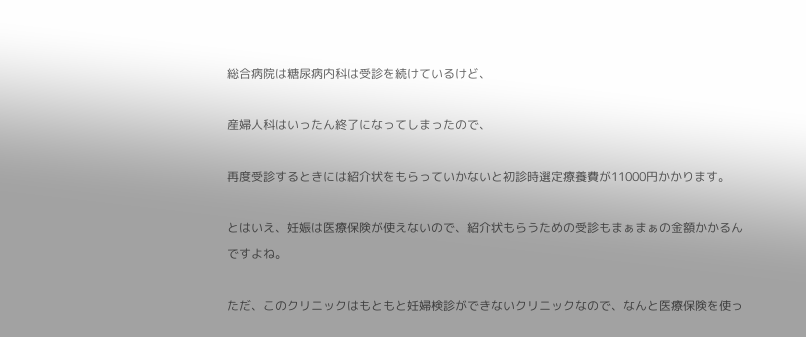総合病院は糖尿病内科は受診を続けているけど、

産婦人科はいったん終了になってしまったので、

再度受診するときには紹介状をもらっていかないと初診時選定療養費が11000円かかります。

とはいえ、妊娠は医療保険が使えないので、紹介状もらうための受診もまぁまぁの金額かかるんですよね。

ただ、このクリニックはもともと妊婦検診ができないクリニックなので、なんと医療保険を使っ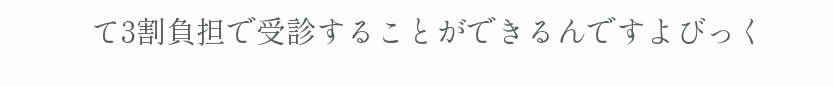て3割負担で受診することができるんですよびっく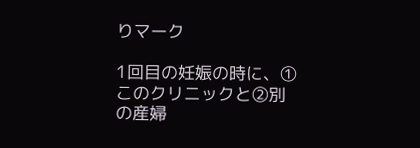りマーク

1回目の妊娠の時に、①このクリニックと②別の産婦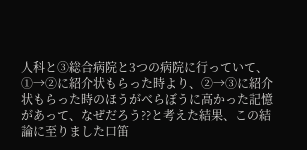人科と③総合病院と3つの病院に行っていて、①→②に紹介状もらった時より、②→③に紹介状もらった時のほうがべらぼうに高かった記憶があって、なぜだろう??と考えた結果、この結論に至りました口笛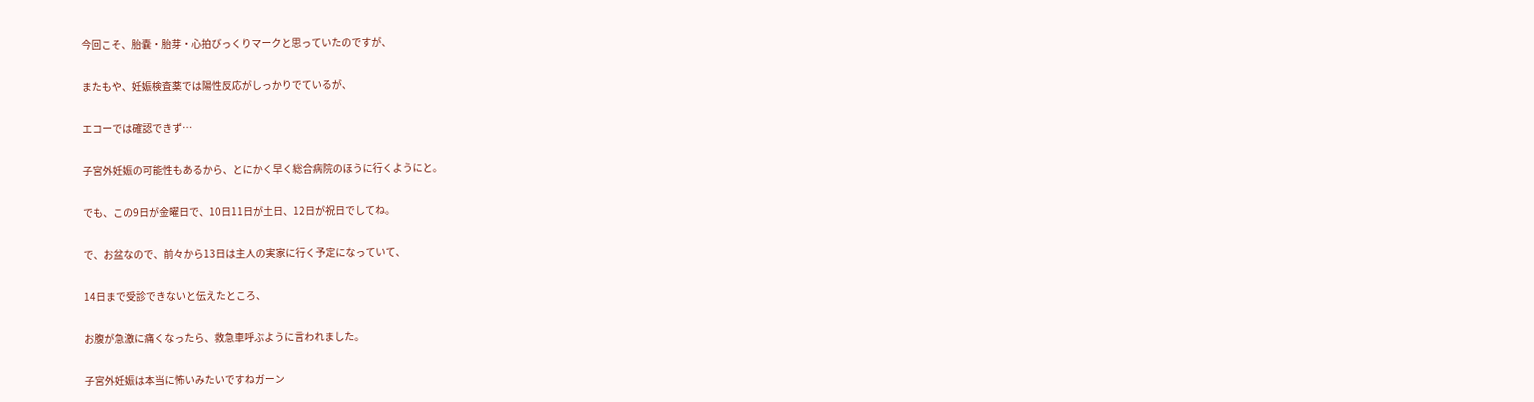今回こそ、胎嚢・胎芽・心拍びっくりマークと思っていたのですが、

またもや、妊娠検査薬では陽性反応がしっかりでているが、

エコーでは確認できず…

子宮外妊娠の可能性もあるから、とにかく早く総合病院のほうに行くようにと。

でも、この9日が金曜日で、10日11日が土日、12日が祝日でしてね。

で、お盆なので、前々から13日は主人の実家に行く予定になっていて、

14日まで受診できないと伝えたところ、

お腹が急激に痛くなったら、救急車呼ぶように言われました。

子宮外妊娠は本当に怖いみたいですねガーン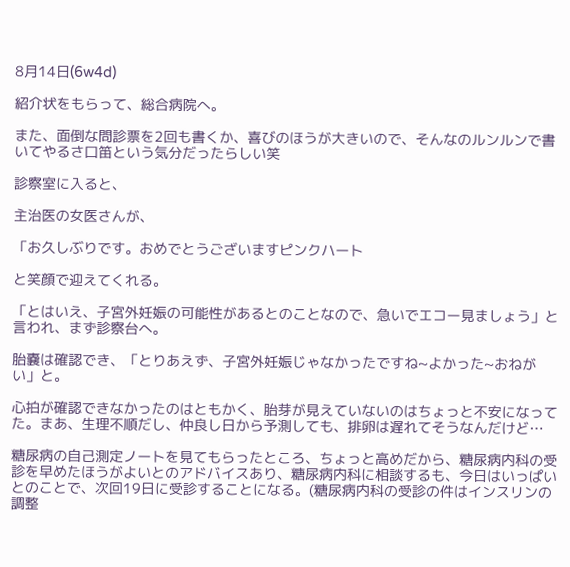8月14日(6w4d)

紹介状をもらって、総合病院へ。

また、面倒な問診票を2回も書くか、喜びのほうが大きいので、そんなのルンルンで書いてやるさ口笛という気分だったらしい笑

診察室に入ると、

主治医の女医さんが、

「お久しぶりです。おめでとうございますピンクハート

と笑顔で迎えてくれる。

「とはいえ、子宮外妊娠の可能性があるとのことなので、急いでエコー見ましょう」と言われ、まず診察台へ。

胎嚢は確認でき、「とりあえず、子宮外妊娠じゃなかったですね~よかった~おねがい」と。

心拍が確認できなかったのはともかく、胎芽が見えていないのはちょっと不安になってた。まあ、生理不順だし、仲良し日から予測しても、排卵は遅れてそうなんだけど…

糖尿病の自己測定ノートを見てもらったところ、ちょっと高めだから、糖尿病内科の受診を早めたほうがよいとのアドバイスあり、糖尿病内科に相談するも、今日はいっぱいとのことで、次回19日に受診することになる。(糖尿病内科の受診の件はインスリンの調整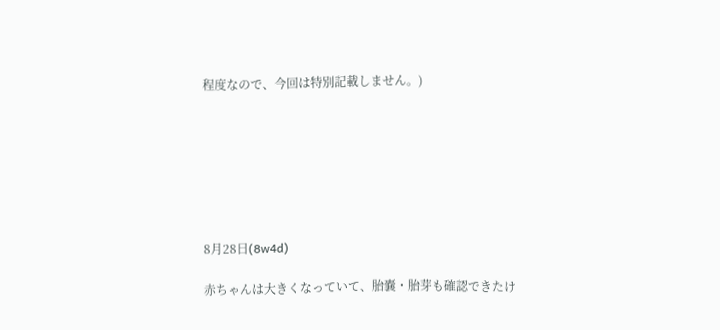程度なので、今回は特別記載しません。)







8月28日(8w4d)

赤ちゃんは大きくなっていて、胎嚢・胎芽も確認できたけ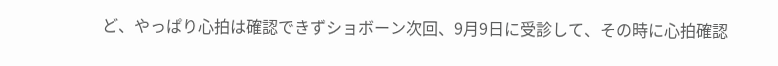ど、やっぱり心拍は確認できずショボーン次回、9月9日に受診して、その時に心拍確認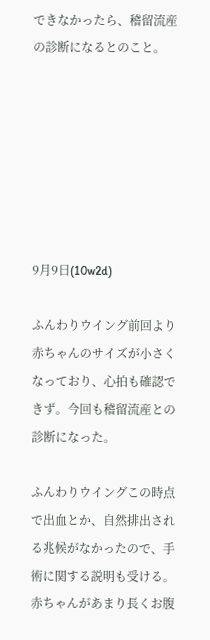できなかったら、稽留流産の診断になるとのこと。







9月9日(10w2d)

ふんわりウイング前回より赤ちゃんのサイズが小さくなっており、心拍も確認できず。今回も稽留流産との診断になった。

ふんわりウイングこの時点で出血とか、自然排出される兆候がなかったので、手術に関する説明も受ける。赤ちゃんがあまり長くお腹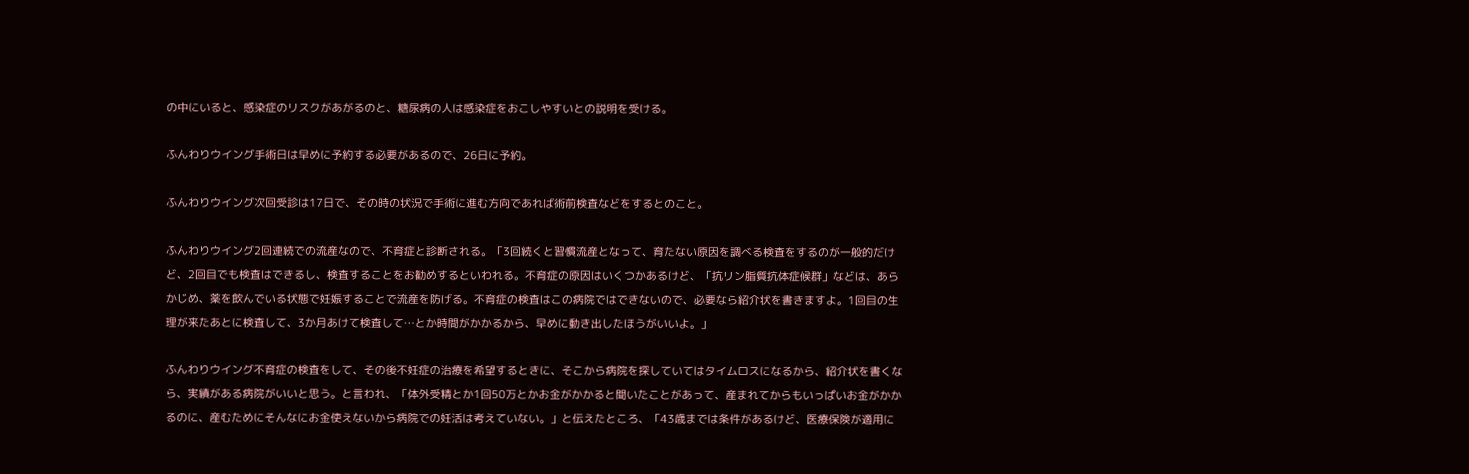の中にいると、感染症のリスクがあがるのと、糖尿病の人は感染症をおこしやすいとの説明を受ける。

ふんわりウイング手術日は早めに予約する必要があるので、26日に予約。

ふんわりウイング次回受診は17日で、その時の状況で手術に進む方向であれば術前検査などをするとのこと。

ふんわりウイング2回連続での流産なので、不育症と診断される。「3回続くと習慣流産となって、育たない原因を調べる検査をするのが一般的だけど、2回目でも検査はできるし、検査することをお勧めするといわれる。不育症の原因はいくつかあるけど、「抗リン脂質抗体症候群」などは、あらかじめ、薬を飲んでいる状態で妊娠することで流産を防げる。不育症の検査はこの病院ではできないので、必要なら紹介状を書きますよ。1回目の生理が来たあとに検査して、3か月あけて検査して…とか時間がかかるから、早めに動き出したほうがいいよ。」

ふんわりウイング不育症の検査をして、その後不妊症の治療を希望するときに、そこから病院を探していてはタイムロスになるから、紹介状を書くなら、実績がある病院がいいと思う。と言われ、「体外受精とか1回50万とかお金がかかると聞いたことがあって、産まれてからもいっぱいお金がかかるのに、産むためにそんなにお金使えないから病院での妊活は考えていない。」と伝えたところ、「43歳までは条件があるけど、医療保険が適用に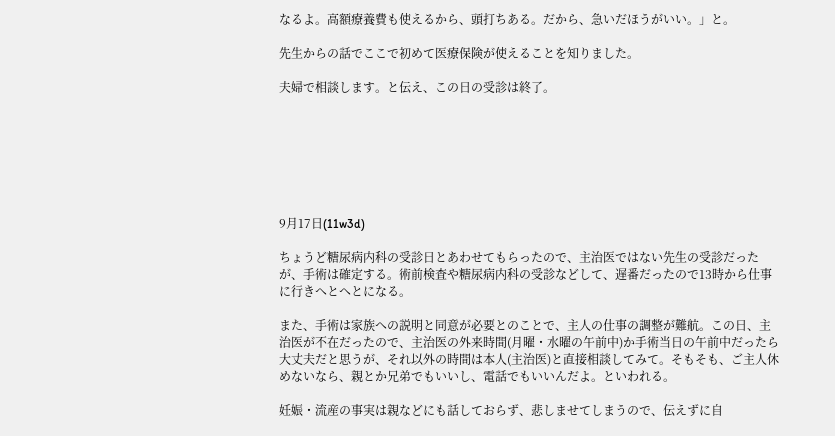なるよ。高額療養費も使えるから、頭打ちある。だから、急いだほうがいい。」と。

先生からの話でここで初めて医療保険が使えることを知りました。

夫婦で相談します。と伝え、この日の受診は終了。







9月17日(11w3d)

ちょうど糖尿病内科の受診日とあわせてもらったので、主治医ではない先生の受診だったが、手術は確定する。術前検査や糖尿病内科の受診などして、遅番だったので13時から仕事に行きへとへとになる。

また、手術は家族への説明と同意が必要とのことで、主人の仕事の調整が難航。この日、主治医が不在だったので、主治医の外来時間(月曜・水曜の午前中)か手術当日の午前中だったら大丈夫だと思うが、それ以外の時間は本人(主治医)と直接相談してみて。そもそも、ご主人休めないなら、親とか兄弟でもいいし、電話でもいいんだよ。といわれる。

妊娠・流産の事実は親などにも話しておらず、悲しませてしまうので、伝えずに自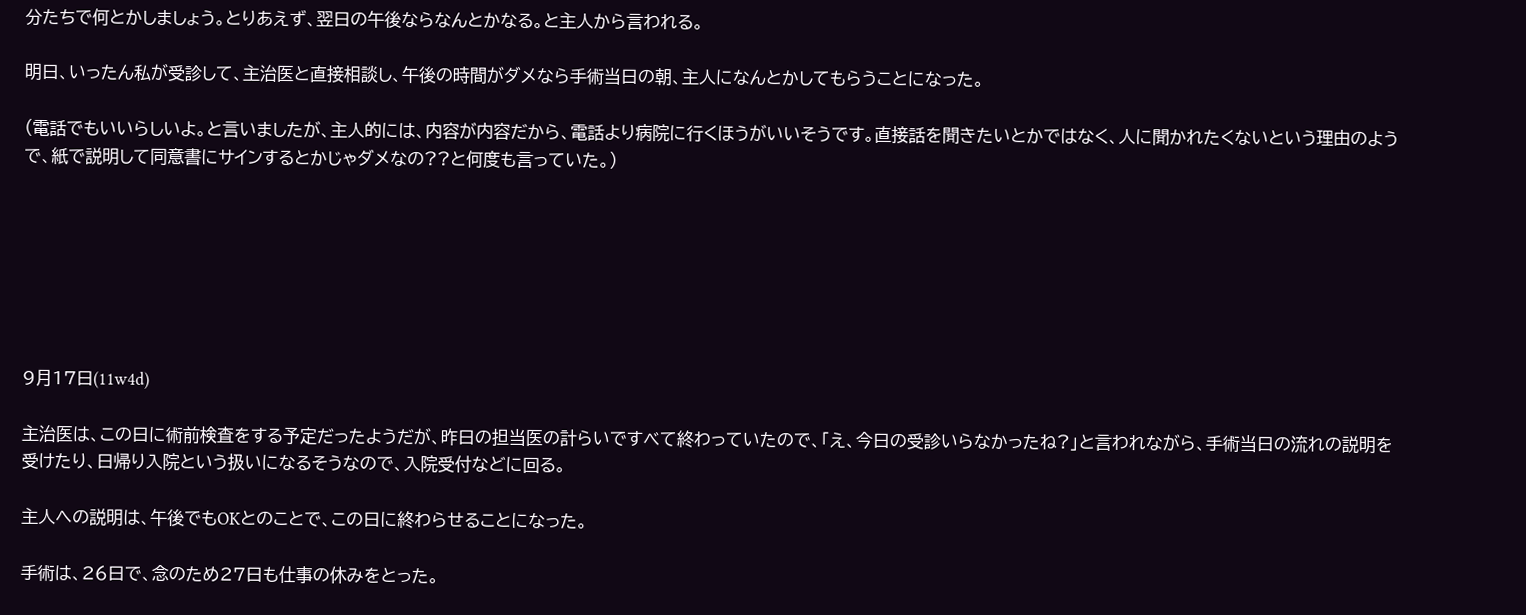分たちで何とかしましょう。とりあえず、翌日の午後ならなんとかなる。と主人から言われる。

明日、いったん私が受診して、主治医と直接相談し、午後の時間がダメなら手術当日の朝、主人になんとかしてもらうことになった。

(電話でもいいらしいよ。と言いましたが、主人的には、内容が内容だから、電話より病院に行くほうがいいそうです。直接話を聞きたいとかではなく、人に聞かれたくないという理由のようで、紙で説明して同意書にサインするとかじゃダメなの??と何度も言っていた。)







9月17日(11w4d)

主治医は、この日に術前検査をする予定だったようだが、昨日の担当医の計らいですべて終わっていたので、「え、今日の受診いらなかったね?」と言われながら、手術当日の流れの説明を受けたり、日帰り入院という扱いになるそうなので、入院受付などに回る。

主人への説明は、午後でもOKとのことで、この日に終わらせることになった。

手術は、26日で、念のため27日も仕事の休みをとった。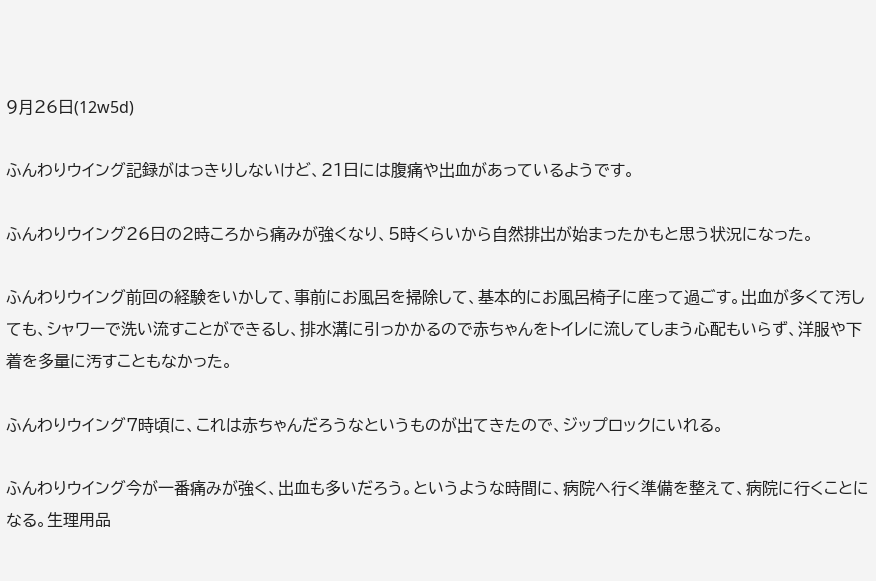9月26日(12w5d)

ふんわりウイング記録がはっきりしないけど、21日には腹痛や出血があっているようです。

ふんわりウイング26日の2時ころから痛みが強くなり、5時くらいから自然排出が始まったかもと思う状況になった。

ふんわりウイング前回の経験をいかして、事前にお風呂を掃除して、基本的にお風呂椅子に座って過ごす。出血が多くて汚しても、シャワーで洗い流すことができるし、排水溝に引っかかるので赤ちゃんをトイレに流してしまう心配もいらず、洋服や下着を多量に汚すこともなかった。

ふんわりウイング7時頃に、これは赤ちゃんだろうなというものが出てきたので、ジップロックにいれる。

ふんわりウイング今が一番痛みが強く、出血も多いだろう。というような時間に、病院へ行く準備を整えて、病院に行くことになる。生理用品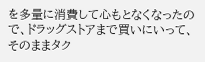を多量に消費して心もとなくなったので、ドラッグストアまで買いにいって、そのままタク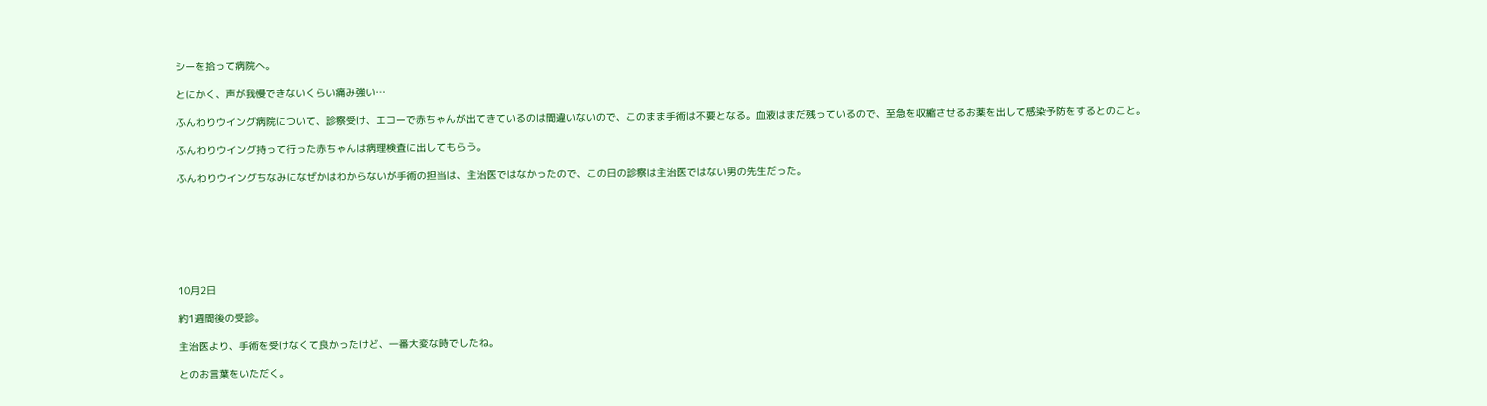シーを拾って病院へ。

とにかく、声が我慢できないくらい痛み強い…

ふんわりウイング病院について、診察受け、エコーで赤ちゃんが出てきているのは間違いないので、このまま手術は不要となる。血液はまだ残っているので、至急を収縮させるお薬を出して感染予防をするとのこと。

ふんわりウイング持って行った赤ちゃんは病理検査に出してもらう。

ふんわりウイングちなみになぜかはわからないが手術の担当は、主治医ではなかったので、この日の診察は主治医ではない男の先生だった。







10月2日

約1週間後の受診。

主治医より、手術を受けなくて良かったけど、一番大変な時でしたね。

とのお言葉をいただく。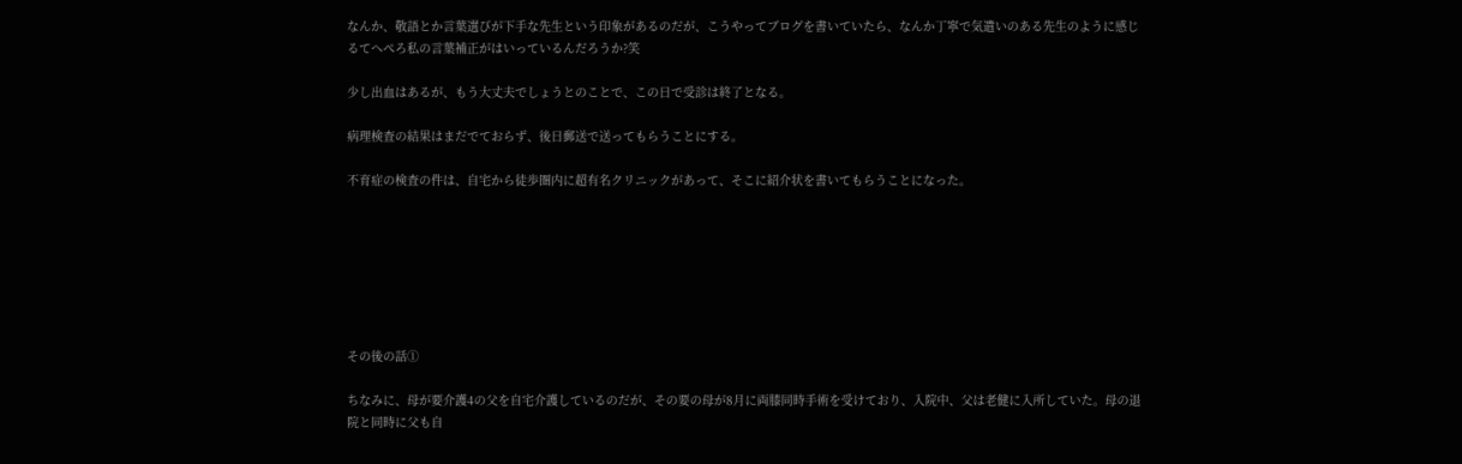なんか、敬語とか言葉選びが下手な先生という印象があるのだが、こうやってブログを書いていたら、なんか丁寧で気遣いのある先生のように感じるてへぺろ私の言葉補正がはいっているんだろうか?笑

少し出血はあるが、もう大丈夫でしょうとのことで、この日で受診は終了となる。

病理検査の結果はまだでておらず、後日郵送で送ってもらうことにする。

不育症の検査の件は、自宅から徒歩圏内に超有名クリニックがあって、そこに紹介状を書いてもらうことになった。







その後の話①

ちなみに、母が要介護4の父を自宅介護しているのだが、その要の母が8月に両膝同時手術を受けており、入院中、父は老健に入所していた。母の退院と同時に父も自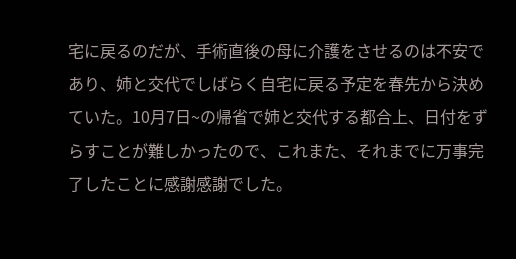宅に戻るのだが、手術直後の母に介護をさせるのは不安であり、姉と交代でしばらく自宅に戻る予定を春先から決めていた。10月7日~の帰省で姉と交代する都合上、日付をずらすことが難しかったので、これまた、それまでに万事完了したことに感謝感謝でした。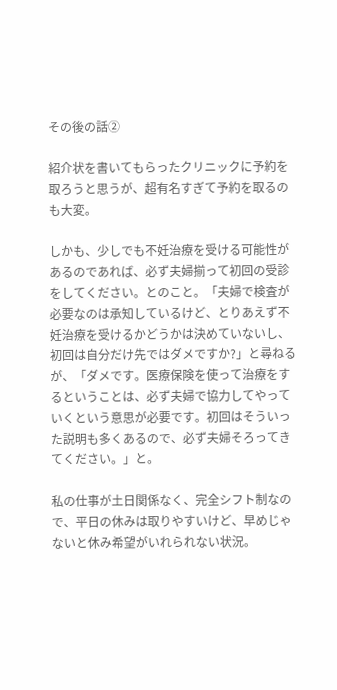その後の話②

紹介状を書いてもらったクリニックに予約を取ろうと思うが、超有名すぎて予約を取るのも大変。

しかも、少しでも不妊治療を受ける可能性があるのであれば、必ず夫婦揃って初回の受診をしてください。とのこと。「夫婦で検査が必要なのは承知しているけど、とりあえず不妊治療を受けるかどうかは決めていないし、初回は自分だけ先ではダメですか?」と尋ねるが、「ダメです。医療保険を使って治療をするということは、必ず夫婦で協力してやっていくという意思が必要です。初回はそういった説明も多くあるので、必ず夫婦そろってきてください。」と。

私の仕事が土日関係なく、完全シフト制なので、平日の休みは取りやすいけど、早めじゃないと休み希望がいれられない状況。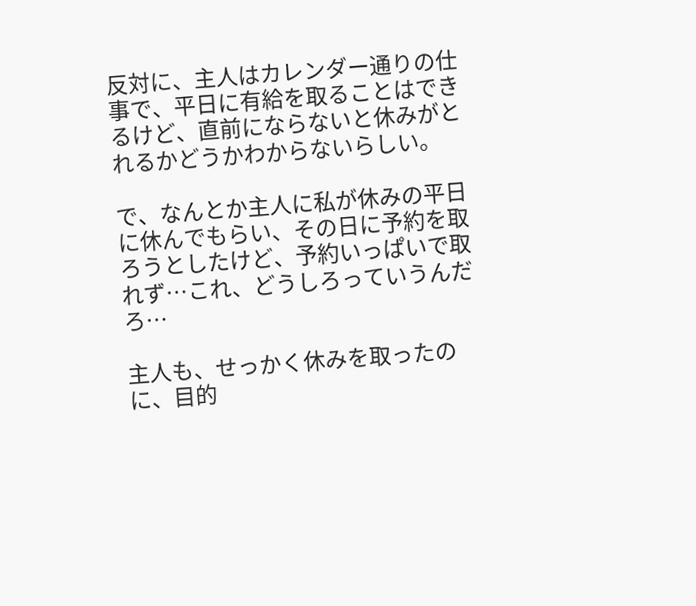反対に、主人はカレンダー通りの仕事で、平日に有給を取ることはできるけど、直前にならないと休みがとれるかどうかわからないらしい。

で、なんとか主人に私が休みの平日に休んでもらい、その日に予約を取ろうとしたけど、予約いっぱいで取れず…これ、どうしろっていうんだろ…

主人も、せっかく休みを取ったのに、目的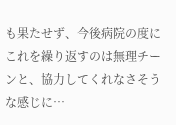も果たせず、今後病院の度にこれを繰り返すのは無理チーンと、協力してくれなさそうな感じに…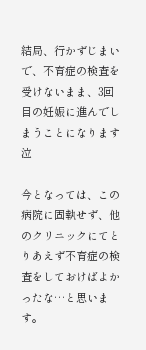結局、行かずじまいで、不育症の検査を受けないまま、3回目の妊娠に進んでしまうことになります泣

今となっては、この病院に固執せず、他のクリニックにてとりあえず不育症の検査をしておけばよかったな…と思います。